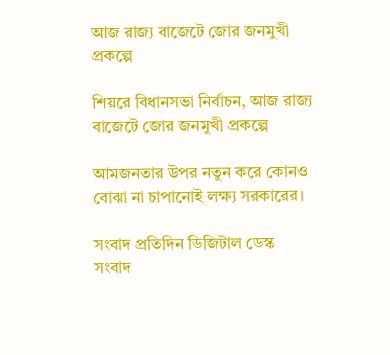আজ রাজ্য বাজেটে জোর জনমুখী প্রকল্পে

শিয়রে বিধানসভা নির্বাচন, আজ রাজ্য বাজেটে জোর জনমুখী প্রকল্পে

আমজনতার উপর নতুন করে কোনও বোঝা না চাপানোই লক্ষ্য সরকারের।

সংবাদ প্রতিদিন ডিজিটাল ডেস্ক
সংবাদ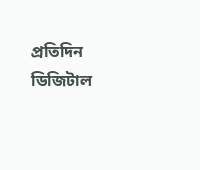প্রতিদিন ডিজিটাল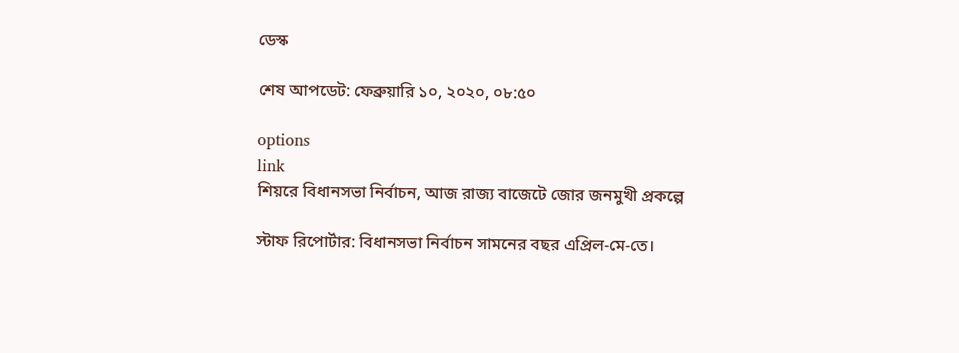ডেস্ক

শেষ আপডেট: ফেব্রুয়ারি ১০, ২০২০, ০৮:৫০

options
link
শিয়রে বিধানসভা নির্বাচন, আজ রাজ্য বাজেটে জোর জনমুখী প্রকল্পে

স্টাফ রিপোর্টার: বিধানসভা নির্বাচন সামনের বছর এপ্রিল-মে-তে।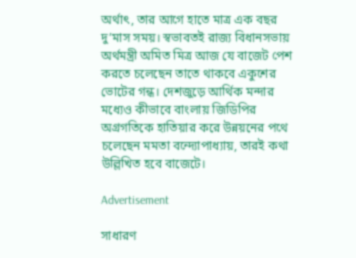অর্থাৎ, তার আগে হাতে মাত্র এক বছর দু’মাস সময়। স্বভাবতই রাজ্য বিধানসভায় অর্থমন্ত্রী অমিত মিত্র আজ যে বাজেট পেশ করতে চলেছেন তাতে থাকবে একুশের ভোটের গন্ধ। দেশজুড়ে আর্থিক মন্দার মধ্যেও কীভাবে বাংলায় জিডিপির অগ্রগতিকে হাতিয়ার করে উন্নয়নের পথে চলেছেন মমতা বন্দ্যোপাধ্যায়, তারই কথা উল্লিখিত হবে বাজেটে।

Advertisement

সাধারণ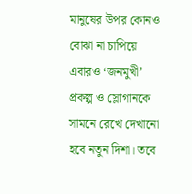মানুষের উপর কোনও বোঝা না চাপিয়ে এবারও ‘জনমুখী’ প্রকল্প ও স্লোগানকে সামনে রেখে দেখানো হবে নতুন দিশা। তবে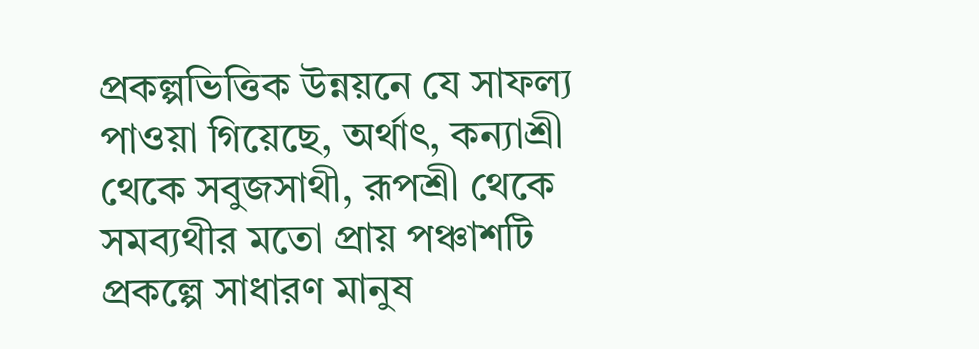প্রকল্পভিত্তিক উন্নয়নে যে সাফল্য পাওয়া গিয়েছে, অর্থাৎ, কন্যাশ্রী থেকে সবুজসাথী, রূপশ্রী থেকে সমব্যথীর মতো প্রায় পঞ্চাশটি প্রকল্পে সাধারণ মানুষ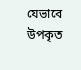যেভাবে উপকৃত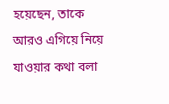হয়েছেন, তাকে আরও এগিয়ে নিয়ে যাওয়ার কথা বলা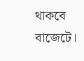থাকবে বাজেটে।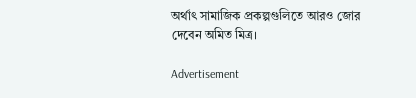অর্থাৎ সামাজিক প্রকল্পগুলিতে আরও জোর দেবেন অমিত মিত্র।

Advertisement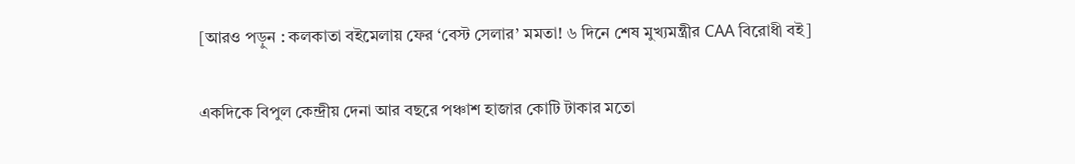[আরও পড়ুন : কলকাতা বইমেলায় ফের ‘বেস্ট সেলার’ মমতা! ৬ দিনে শেষ মুখ্যমন্ত্রীর CAA বিরোধী বই]

একদিকে বিপুল কেন্দ্রীয় দেনা আর বছরে পঞ্চাশ হাজার কোটি টাকার মতো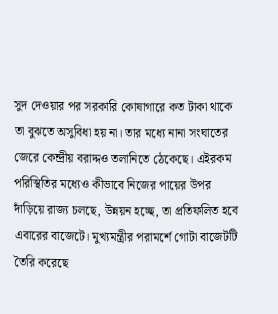সুদ দেওয়ার পর সরকারি কোষাগারে কত টাকা থাকে তা বুঝতে অসুবিধা হয় না। তার মধ্যে নানা সংঘাতের জেরে কেন্দ্রীয় বরাদ্দও তলানিতে ঠেকেছে। এইরকম পরিস্থিতির মধ্যেও কীভাবে নিজের পায়ের উপর দাঁড়িয়ে রাজ্য চলছে, উন্নয়ন হচ্ছে, তা প্রতিফলিত হবে এবারের বাজেটে। মুখ্যমন্ত্রীর পরামর্শে গোটা বাজেটটি তৈরি করেছে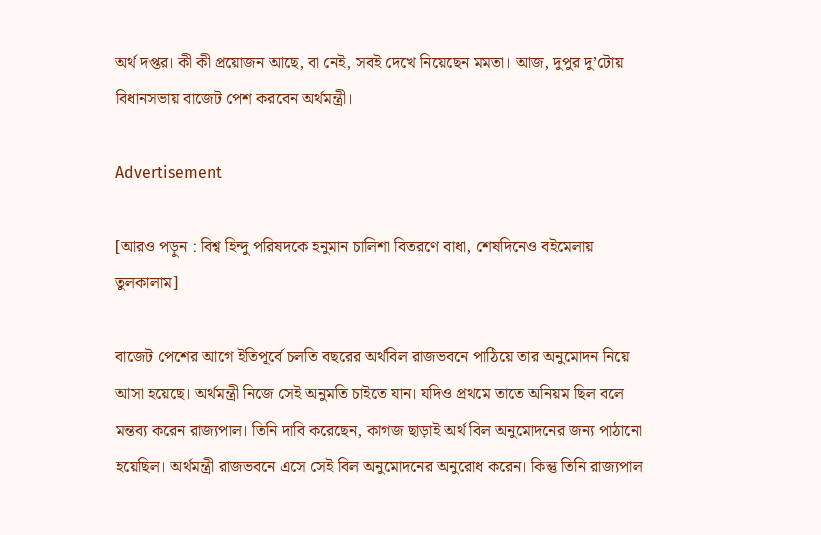অর্থ দপ্তর। কী কী প্রয়োজন আছে, বা নেই, সবই দেখে নিয়েছেন মমতা। আজ, দুপুর দু’টোয় বিধানসভায় বাজেট পেশ করবেন অর্থমন্ত্রী।

Advertisement

[আরও পড়ুন : বিশ্ব হিন্দু পরিষদকে হনুমান চালিশা বিতরণে বাধা, শেষদিনেও বইমেলায় তুলকালাম]

বাজেট পেশের আগে ইতিপূর্বে চলতি বছরের অর্থবিল রাজভবনে পাঠিয়ে তার অনুমোদন নিয়ে আসা হয়েছে। অর্থমন্ত্রী নিজে সেই অনুমতি চাইতে যান। যদিও প্রথমে তাতে অনিয়ম ছিল বলে মন্তব্য করেন রাজ্যপাল। তিনি দাবি করেছেন, কাগজ ছাড়াই অর্থ বিল অনুমোদনের জন্য পাঠানো হয়েছিল। অর্থমন্ত্রী রাজভবনে এসে সেই বিল অনুমোদনের অনুরোধ করেন। কিন্তু তিনি রাজ্যপাল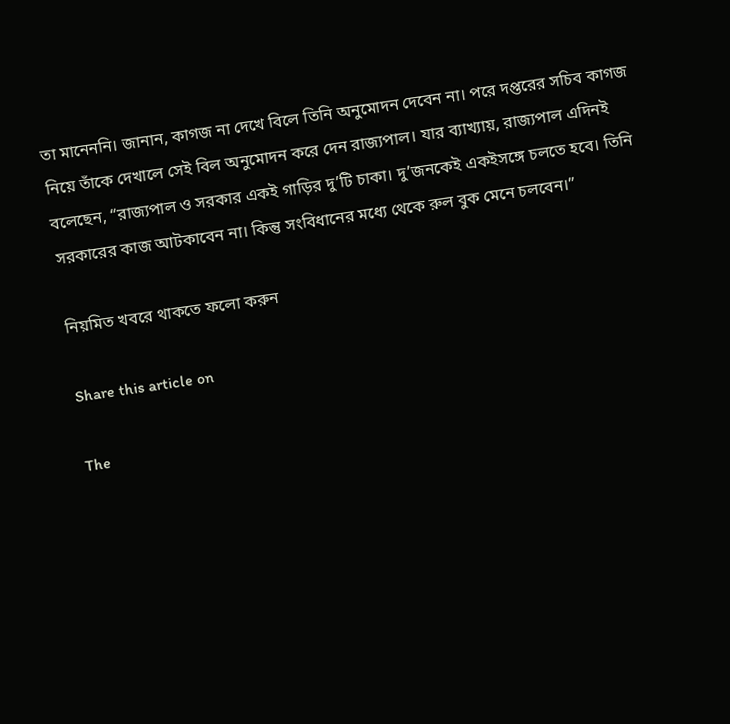তা মানেননি। জানান, কাগজ না দেখে বিলে তিনি অনুমোদন দেবেন না। পরে দপ্তরের সচিব কাগজ নিয়ে তাঁকে দেখালে সেই বিল অনুমোদন করে দেন রাজ্যপাল। যার ব্যাখ্যায়, রাজ্যপাল এদিনই বলেছেন, “রাজ্যপাল ও সরকার একই গাড়ির দু’টি চাকা। দু’জনকেই একইসঙ্গে চলতে হবে। তিনি সরকারের কাজ আটকাবেন না। কিন্তু সংবিধানের মধ্যে থেকে রুল বুক মেনে চলবেন।”

নিয়মিত খবরে থাকতে ফলো করুন

Share this article on

The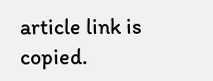article link is copied.